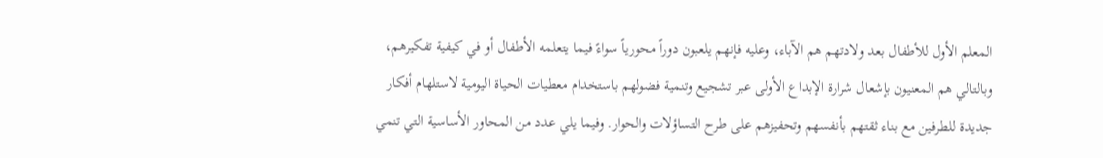المعلم الأول للأطفال بعد ولادتهم هم الآباء، وعليه فإنهم يلعبون دوراً محورياً سواءً فيما يتعلمه الأطفال أو في كيفية تفكيرهم، وبالتالي هم المعنيون بإشعال شرارة الإبداع الأولى عبر تشجيع وتنمية فضولهم باستخدام معطيات الحياة اليومية لاستلهام أفكار جديدة للطرفين مع بناء ثقتهم بأنفسهم وتحفيزهم على طرح التساؤلات والحوار. وفيما يلي عدد من المحاور الأساسية التي تنمي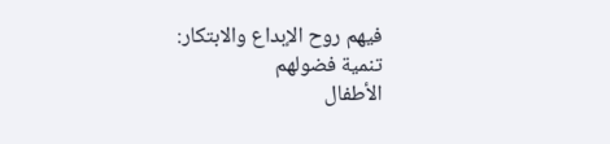فيهم روح الإبداع والابتكار:
تنمية فضولهم
الأطفال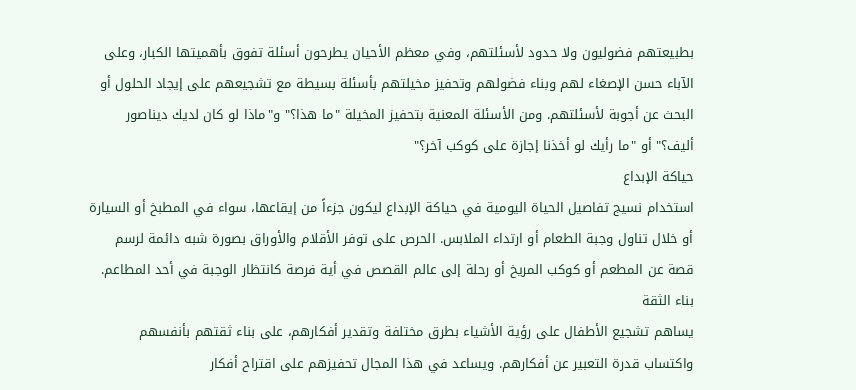بطبيعتهم فضوليون ولا حدود لأسئلتهم، وفي معظم الأحيان يطرحون أسئلة تفوق بأهميتها الكبار، وعلى الآباء حسن الإصغاء لهم وبناء فضولهم وتحفيز مخيلتهم بأسئلة بسيطة مع تشجيعهم على إيجاد الحلول أو البحث عن أجوبة لأسئلتهم. ومن الأسئلة المعنية بتحفيز المخيلة "ما هذا؟" و"ماذا لو كان لديك ديناصور أليف؟" أو "ما رأيك لو أخذنا إجازة على كوكب آخر؟"
حياكة الإبداع
استخدام نسيج تفاصيل الحياة اليومية في حياكة الإبداع ليكون جزءاً من إيقاعها، سواء في المطبخ أو السيارة أو خلال تناول وجبة الطعام أو ارتداء الملابس. الحرص على توفر الأقلام والأوراق بصورة شبه دائمة لرسم قصة عن المطعم أو كوكب المريخ أو رحلة إلى عالم القصص في أية فرصة كانتظار الوجبة في أحد المطاعم.
بناء الثقة
يساهم تشجيع الأطفال على رؤية الأشياء بطرق مختلفة وتقدير أفكارهم، على بناء ثقتهم بأنفسهم واكتساب قدرة التعبير عن أفكارهم. ويساعد في هذا المجال تحفيزهم على اقتراح أفكار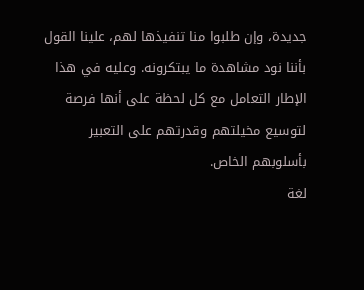جديدة، وإن طلبوا منا تنفيذها لهم، علينا القول بأننا نود مشاهدة ما يبتكرونه. وعليه في هذا الإطار التعامل مع كل لحظة على أنها فرصة لتوسيع مخيلتهم وقدرتهم على التعبير بأسلوبهم الخاص.
لغة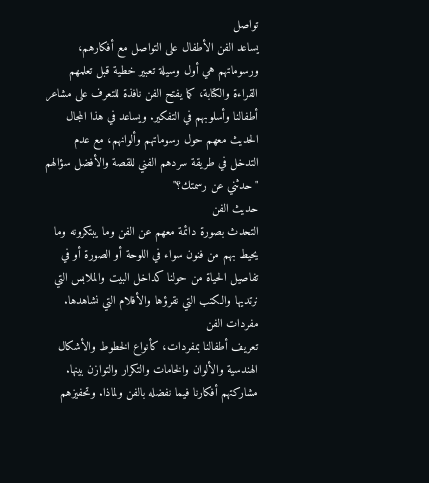تواصل
يساعد الفن الأطفال على التواصل مع أفكارهم، ورسوماتهم هي أول وسيلة تعبير خطية قبل تعلمهم القراءة والكتابة، كما يفتح الفن نافذة للتعرف على مشاعر أطفالنا وأسلوبهم في التفكير. ويساعد في هذا المجال الحديث معهم حول رسوماتهم وألوانهم، مع عدم التدخل في طريقة سردهم الفني للقصة والأفضل سؤالهم "حدثني عن رسمتك؟"
حديث الفن
التحدث بصورة دائمة معهم عن الفن وما يبتكرونه وما يحيط بهم من فنون سواء في اللوحة أو الصورة أو في تفاصيل الحياة من حولنا كداخل البيت والملابس التي نرتديها والكتب التي نقرؤها والأفلام التي نشاهدها.
مفردات الفن
تعريف أطفالنا بمفردات، كأنواع الخطوط والأشكال الهندسية والألوان والخامات والتكرار والتوازن بينها. مشاركتهم أفكارنا فيما نفضله بالفن ولماذا. وتحفيزهم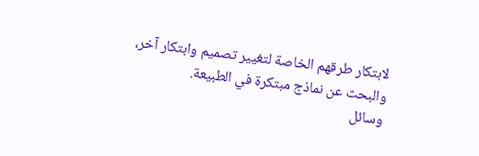لابتكار طرقهم الخاصة لتغيير تصميم وابتكار آخر، والبحث عن نماذج مبتكرة في الطبيعة.
وسائل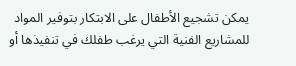يمكن تشجيع الأطفال على الابتكار بتوفير المواد للمشاريع الفنية التي يرغب طفلك في تنفيذها أو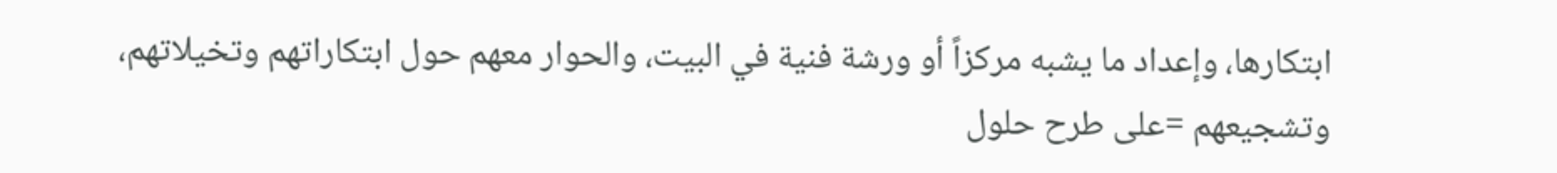ابتكارها، وإعداد ما يشبه مركزاً أو ورشة فنية في البيت، والحوار معهم حول ابتكاراتهم وتخيلاتهم، وتشجيعهم =على طرح حلول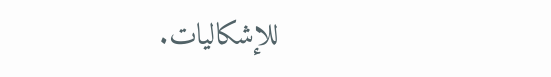للإشكاليات.